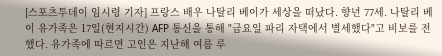[스포츠투데이 임시령 기자] 프랑스 배우 나탈리 베이가 세상을 떠났다. 향년 77세. 나탈리 베이 유가족은 17일(현지시간) AFP 통신을 통해 "금요일 파리 자택에서 별세했다"고 비보를 전했다. 유가족에 따르면 고인은 지난해 여름 루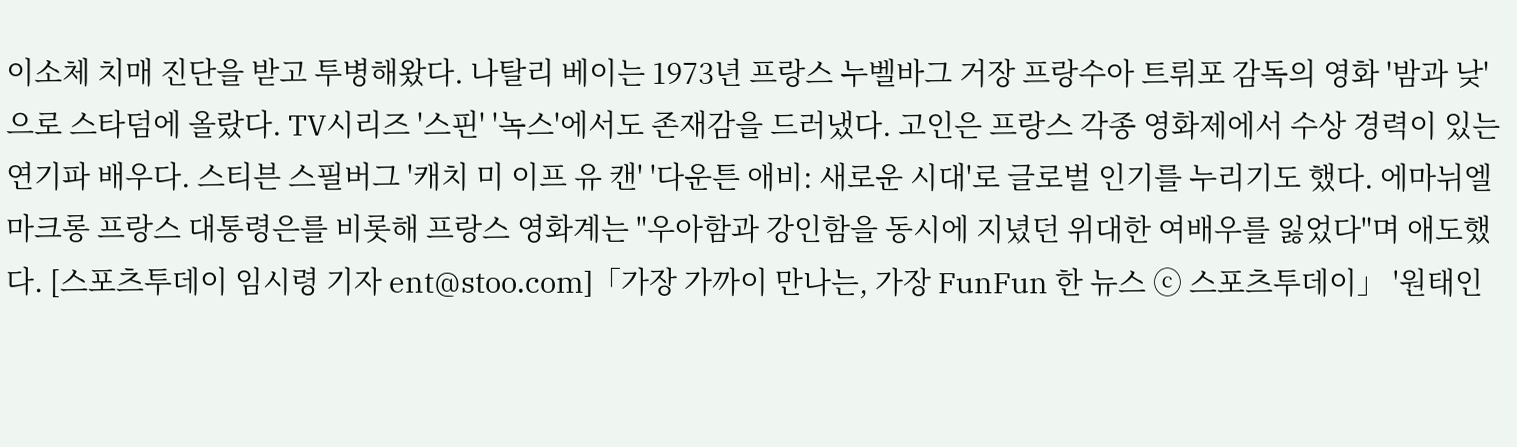이소체 치매 진단을 받고 투병해왔다. 나탈리 베이는 1973년 프랑스 누벨바그 거장 프랑수아 트뤼포 감독의 영화 '밤과 낮'으로 스타덤에 올랐다. TV시리즈 '스핀' '녹스'에서도 존재감을 드러냈다. 고인은 프랑스 각종 영화제에서 수상 경력이 있는 연기파 배우다. 스티븐 스필버그 '캐치 미 이프 유 캔' '다운튼 애비: 새로운 시대'로 글로벌 인기를 누리기도 했다. 에마뉘엘 마크롱 프랑스 대통령은를 비롯해 프랑스 영화계는 "우아함과 강인함을 동시에 지녔던 위대한 여배우를 잃었다"며 애도했다. [스포츠투데이 임시령 기자 ent@stoo.com]「가장 가까이 만나는, 가장 FunFun 한 뉴스 ⓒ 스포츠투데이」 '원태인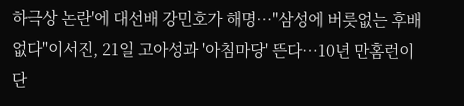하극상 논란'에 대선배 강민호가 해명…"삼성에 버릇없는 후배 없다"이서진, 21일 고아성과 '아침마당' 뜬다…10년 만홈런이 단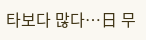타보다 많다…日 무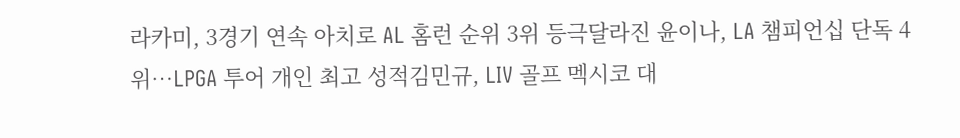라카미, 3경기 연속 아치로 AL 홈런 순위 3위 등극달라진 윤이나, LA 챔피언십 단독 4위…LPGA 투어 개인 최고 성적김민규, LIV 골프 멕시코 대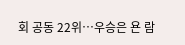회 공동 22위…우승은 욘 람